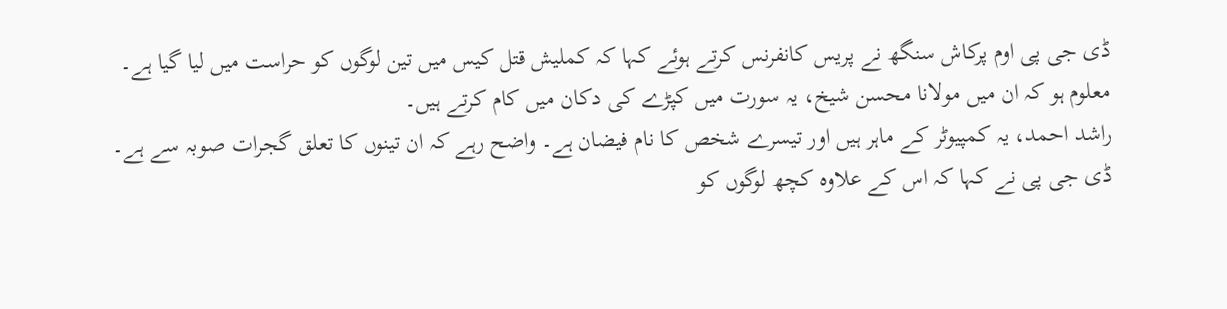ڈی جی پی اوم پرکاش سنگھ نے پریس کانفرنس کرتے ہوئے کہا کہ کملیش قتل کیس میں تین لوگوں کو حراست میں لیا گیا ہے۔
معلوم ہو کہ ان میں مولانا محسن شیخ، یہ سورت میں کپڑے کی دکان میں کام کرتے ہیں۔
راشد احمد، یہ کمپیوٹر کے ماہر ہیں اور تیسرے شخص کا نام فیضان ہے۔ واضح رہے کہ ان تینوں کا تعلق گجرات صوبہ سے ہے۔
ڈی جی پی نے کہا کہ اس کے علاوہ کچھ لوگوں کو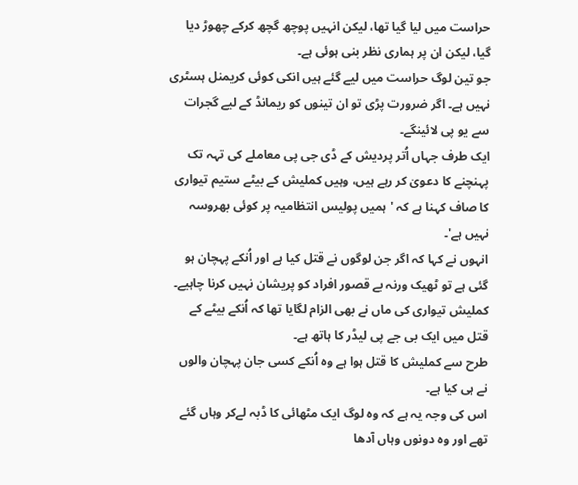حراست میں لیا گیا تھا، لیکن انہیں پوچھ گچھ کرکے چھوڑ دیا گیا، لیکن ان پر ہماری نظر بنی ہوئی ہے۔
جو تین لوگ حراست میں لیے گئے ہیں انکی کوئی کریمنل ہسٹری نہیں ہے۔ اگر ضرورت پڑی تو ان تینوں کو ریمانڈ کے لیے گجرات سے یو پی لائینگے۔
ایک طرف جہاں اُتر پردیش کے ڈی جی پی معاملے کی تہہ تک پہنچنے کا دعویٰ کر رہے ہیں، وہیں کملیش کے بیٹے ستیم تیواری کا صاف کہنا ہے کہ 'ہمیں پولیس انتظامیہ پر کوئی بھروسہ نہیں ہے'۔
انہوں نے کہا کہ اگر جن لوگوں نے قتل کیا ہے اور اُنکے پہچان ہو گئی ہے تو ٹھیک ورنہ بے قصور افراد کو پریشان نہیں کرنا چاہیے۔
کملیش تیواری کی ماں نے بھی الزام لگایا تھا کہ اُنکے بیٹے کے قتل میں ایک بی جے پی لیڈر کا ہاتھ ہے۔
طرح سے کملیش کا قتل ہوا ہے وہ اُنکے کسی جان پہچان والوں نے ہی کیا ہے۔
اس کی وجہ یہ ہے کہ وہ لوگ ایک مٹھائی کا ڈبہ لےکر وہاں گئے تھے اور وہ دونوں وہاں آدھا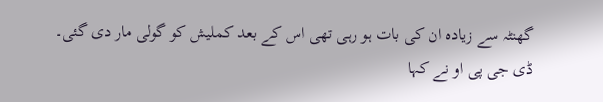گھنٹہ سے زیادہ ان کی بات ہو رہی تھی اس کے بعد کملیش کو گولی مار دی گئی۔
ڈی جی پی او نے کہا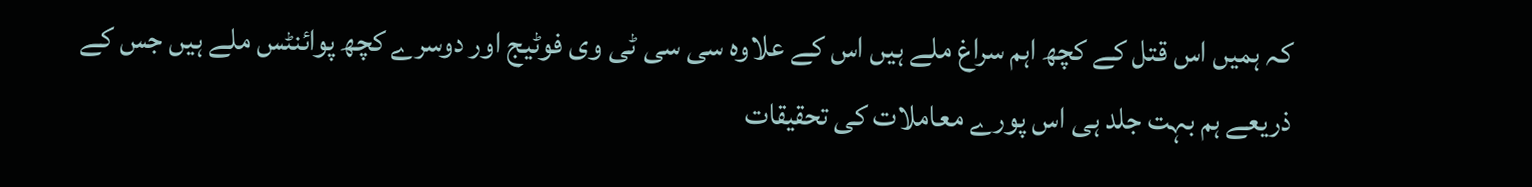کہ ہمیں اس قتل کے کچھ اہم سراغ ملے ہیں اس کے علاوہ سی سی ٹی وی فوٹیج اور دوسرے کچھ پوائنٹس ملے ہیں جس کے ذریعے ہم بہت جلد ہی اس پورے معاملات کی تحقیقات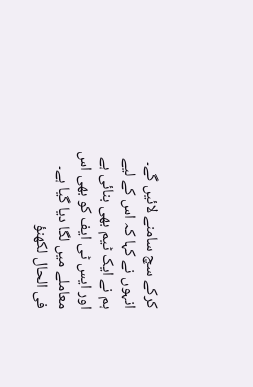کرکے سچ سامنے لائیں گے۔
انہوں نے کہا کہ اس کے لیے ہم نے ایک ٹیم بھی بنائی ہے اور ایس ٹی ایف کو بھی اس معاملے میں لگا دیا گیا ہے۔
فی الحال لکھنؤ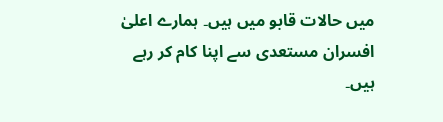میں حالات قابو میں ہیں۔ ہمارے اعلیٰ افسران مستعدی سے اپنا کام کر رہے ہیں۔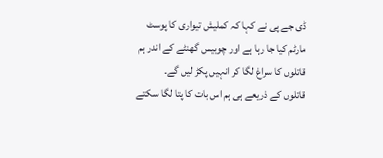ڈی جے پی نے کہا کہ کملیش تیواری کا پوسٹ مارٹم کیا جا رہا ہے اور چوبیس گھنٹے کے اندر ہم قاتلوں کا سراغ لگا کر انہیں پکڑ لیں گے۔
قاتلوں کے ذریعے ہی ہم اس بات کا پتا لگا سکتے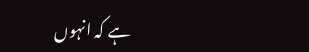ہے کہ انہوں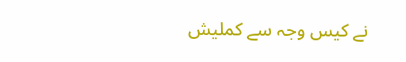نے کیس وجہ سے کملیش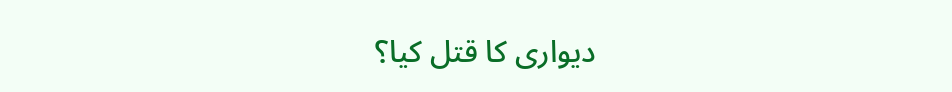دیواری کا قتل کیا؟